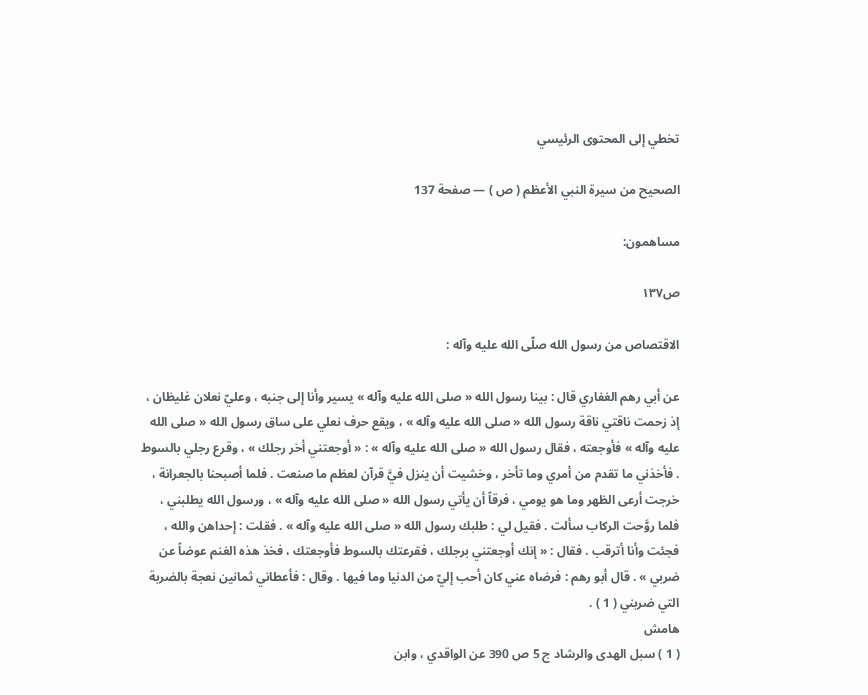تخطي إلى المحتوى الرئيسي

الصحيح من سيرة النبي الأعظم ( ص ) — صفحة 137

مساهمون:

ص١٣٧

الاقتصاص من رسول الله صلّى الله عليه وآله :

عن أبي رهم الغفاري قال : بينا رسول الله « صلى الله عليه وآله » يسير وأنا إلى جنبه ، وعليّ نعلان غليظان ، إذ زحمت ناقتي ناقة رسول الله « صلى الله عليه وآله » ، ويقع حرف نعلي على ساق رسول الله « صلى الله عليه وآله » فأوجعته ، فقال رسول الله « صلى الله عليه وآله » : « أوجعتني أخر رجلك » ، وقرع رجلي بالسوط . فأخذني ما تقدم من أمري وما تأخر ، وخشيت أن ينزل فيَّ قرآن لعظم ما صنعت . فلما أصبحنا بالجعرانة ، خرجت أرعى الظهر وما هو يومي ، فرقاً أن يأتي رسول الله « صلى الله عليه وآله » ، ورسول الله يطلبني ، فلما روَّحت الركاب سألت . فقيل لي : طلبك رسول الله « صلى الله عليه وآله » . فقلت : إحداهن والله ، فجئت وأنا أترقب . فقال : « إنك أوجعتني برجلك ، فقرعتك بالسوط فأوجعتك ، فخذ هذه الغنم عوضاً عن ضربي » . قال أبو رهم : فرضاه عني كان أحب إليّ من الدنيا وما فيها . وقال : فأعطاني ثمانين نعجة بالضربة التي ضربني ( 1 ) .
هامش
( 1 ) سبل الهدى والرشاد ج 5 ص 390 عن الواقدي ، وابن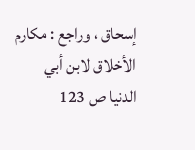إسحاق ، وراجع : مكارم الأخلاق لابن أبي الدنيا ص 123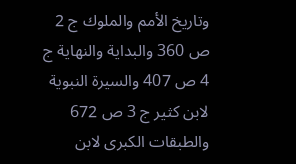وتاريخ الأمم والملوك ج 2 ص 360 والبداية والنهاية ج 4 ص 407 والسيرة النبوية لابن كثير ج 3 ص 672 والطبقات الكبرى لابن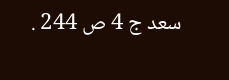سعد ج 4 ص 244 .